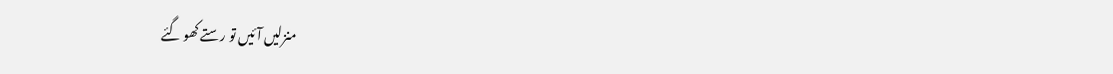منزلیں آئیں تو رستے کھو گئے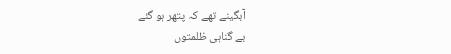آبگینے تھے کہ پتھر ہو گئے
بے گناہی ظلمتوں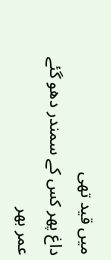میں قید تھی
داغ پھر کس کے سمندر دھو گئے
عمر بھر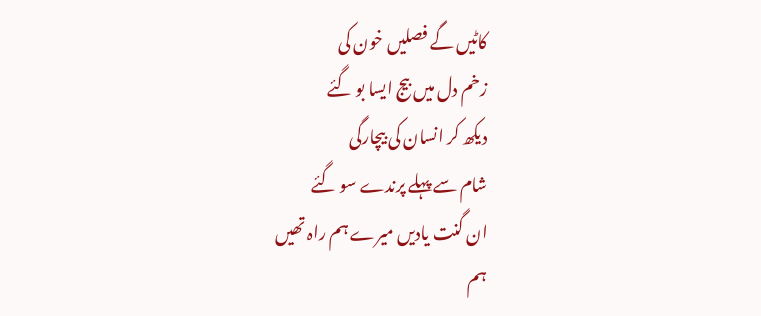کاٹیں گے فصلیں خون کی
زخم دل میں بیج ایسا بو گئے
دیکھ کر انسان کی بیچارگی
شام سے پہلے پرندے سو گئے
ان گنت یادیں میرے ہم راہ تھیں
ہم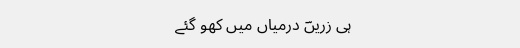ہی زریںؔ درمیاں میں کھو گئے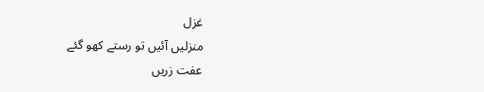غزل
منزلیں آئیں تو رستے کھو گئے
عفت زریں